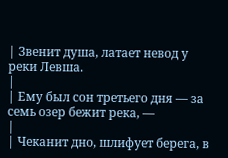| Звенит душа, латает невод у реки Левша.
|
| Ему был сон третьего дня — за семь озер бежит река, —
|
| Чеканит дно, шлифует берега, в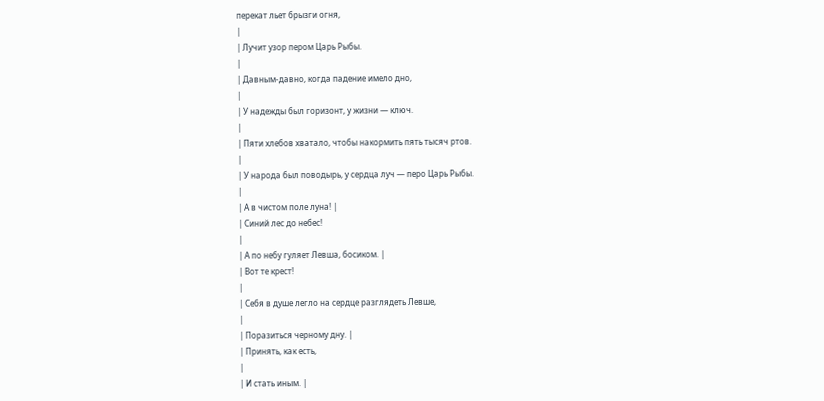перекат льет брызги огня,
|
| Лучит узор пером Царь Рыбы.
|
| Давным-давно, когда падение имело дно,
|
| У надежды был горизонт, у жизни — ключ.
|
| Пяти хлебов хватало, чтобы накормить пять тысяч ртов.
|
| У народа был поводырь, у сердца луч — перо Царь Рыбы.
|
| А в чистом поле луна! |
| Синий лес до небес!
|
| А по небу гуляет Левша, босиком. |
| Вот те крест!
|
| Себя в душе легло на сердце разглядеть Левше,
|
| Поразиться черному дну. |
| Принять, как есть,
|
| И стать иным. |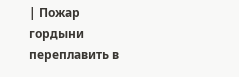| Пожар гордыни переплавить в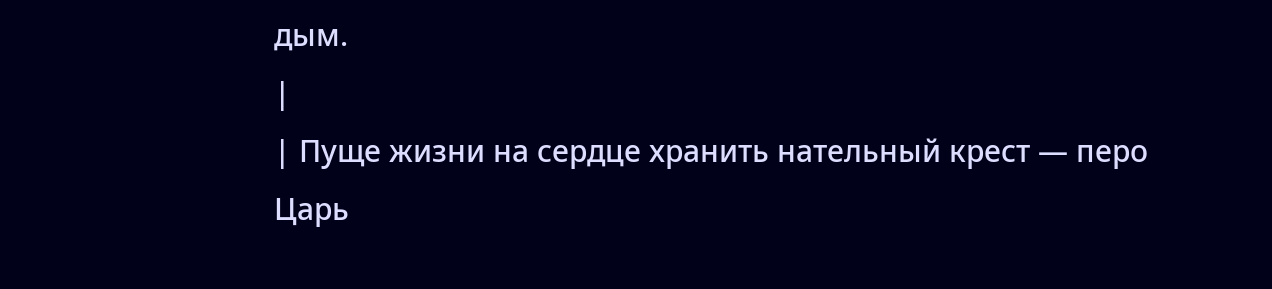дым.
|
| Пуще жизни на сердце хранить нательный крест — перо Царь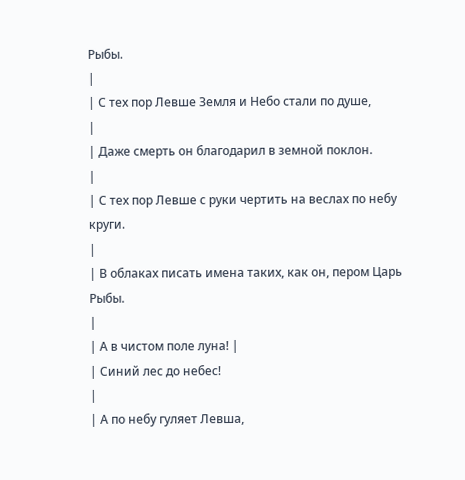Рыбы.
|
| С тех пор Левше Земля и Небо стали по душе,
|
| Даже смерть он благодарил в земной поклон.
|
| С тех пор Левше с руки чертить на веслах по небу круги.
|
| В облаках писать имена таких, как он, пером Царь Рыбы.
|
| А в чистом поле луна! |
| Синий лес до небес!
|
| А по небу гуляет Левша,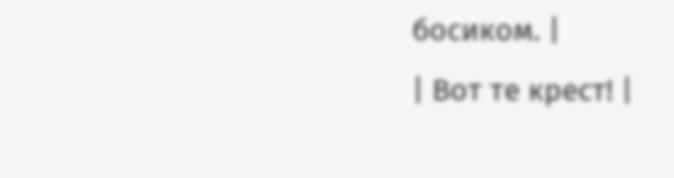босиком. |
| Вот те крест! |